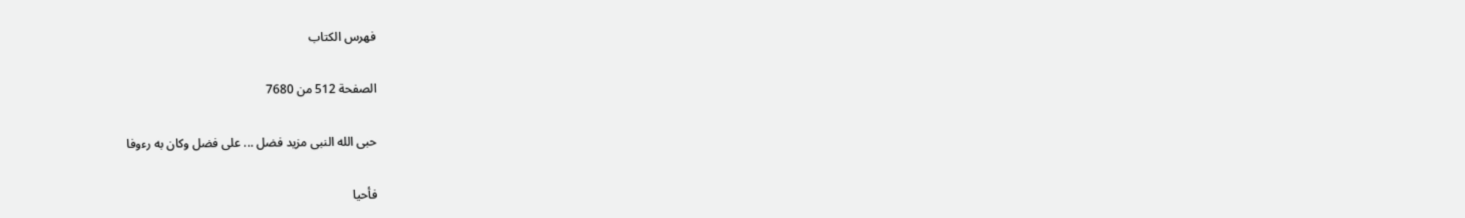فهرس الكتاب

الصفحة 512 من 7680

حبى الله النبى مزيد فضل ... على فضل وكان به رءوفا

فأحيا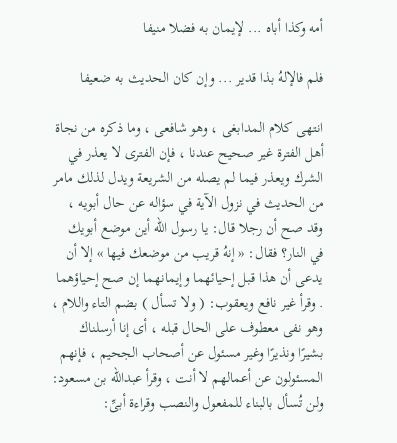أمه وكذا أباه ... لإيمان به فضلا منيفا

فلم فالإلهُ بذا قدير ... وإن كان الحديث به ضعيفا

انتهى كلام المدابغى ، وهو شافعى ، وما ذكره من نجاة أهل الفترة غير صحيح عندنا ، فإن الفترى لا يعذر في الشرك ويعذر فيما لم يصله من الشريعة ويدل لذلك مامر من الحديث في نزول الآية في سؤاله عن حال أبويه ، وقد صح أن رجلا قال: يا رسول الله أين موضع أبويك في النار؟ فقال: « إنهُ قريب من موضعك فيها » إلا أن يدعى أن هذا قبل إحيائهما وإيمانهما إن صح إحياؤهما . وقرأ غير نافع ويعقوب: ( ولا تسأل ) بضم التاء واللام ، وهو نفى معطوف على الحال قبله ، أى إنا أرسلناك بشيرًا ونذيرًا وغير مسئول عن أصحاب الجحيم ، فإنهم المسئولون عن أعمالهم لا أنت ، وقرأ عبدالله بن مسعود: ولن تُسأل بالبناء للمفعول والنصب وقراءة أبىِّ: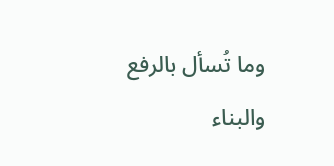وما تُسأل بالرفع والبناء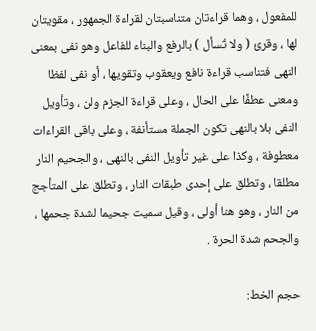للمفعول ، وهما قراءتان متناسبتان لقراءة الجمهور ، مقويتان لها ، وقرئ ( ولا تُسأل ) بالرفع والبناء للفاعل وهو نفى بمعنى النهى فتناسب قراءة نافع ويعقوب وتقويها ، أو نفى لفظا ومعنى عطفًا على الحال ، وعلى قراءة الجزم ولن ، وتأويل النفى بلا بالنهى تكون الجملة مستأنفة ، وعلى باقى القراءات معطوفة ، وكذا على غير تأويل النفى بالنهى ، والجحيم النار مطلقا ، وتطلق على إحدى طبقات النار ، وتطلق على المتأجج من النار ، وهو هنا أولى ، وقيل سميت جحيما لشدة جحمها ، والجحم شدة الحرة .

حجم الخط: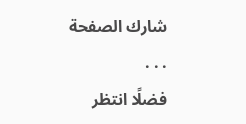شارك الصفحة
. . .
فضلًا انتظر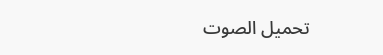تحميل الصوت